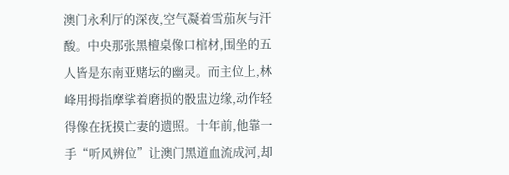澳门永利厅的深夜,空气凝着雪茄灰与汗酸。中央那张黑檀桌像口棺材,围坐的五人皆是东南亚赌坛的幽灵。而主位上,林峰用拇指摩挲着磨损的骰盅边缘,动作轻得像在抚摸亡妻的遗照。十年前,他靠一手“听风辨位”让澳门黑道血流成河,却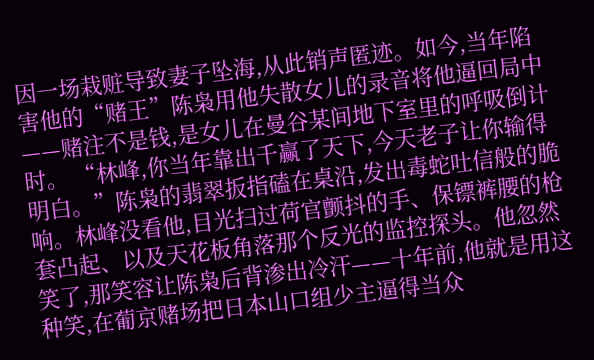因一场栽赃导致妻子坠海,从此销声匿迹。如今,当年陷害他的“赌王”陈枭用他失散女儿的录音将他逼回局中——赌注不是钱,是女儿在曼谷某间地下室里的呼吸倒计时。 “林峰,你当年靠出千赢了天下,今天老子让你输得明白。”陈枭的翡翠扳指磕在桌沿,发出毒蛇吐信般的脆响。林峰没看他,目光扫过荷官颤抖的手、保镖裤腰的枪套凸起、以及天花板角落那个反光的监控探头。他忽然笑了,那笑容让陈枭后背渗出冷汗——十年前,他就是用这种笑,在葡京赌场把日本山口组少主逼得当众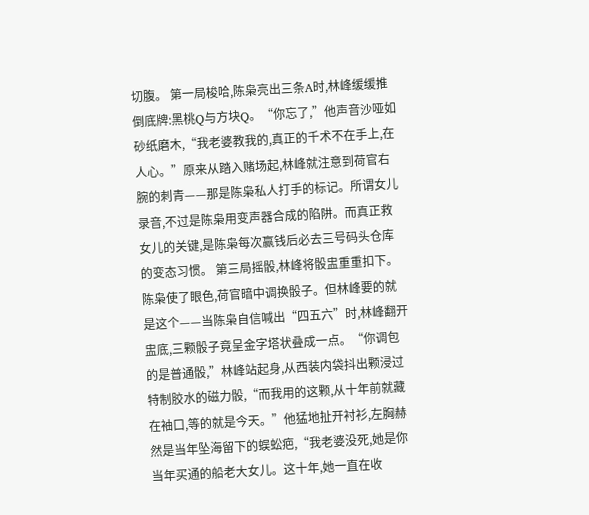切腹。 第一局梭哈,陈枭亮出三条A时,林峰缓缓推倒底牌:黑桃Q与方块Q。“你忘了,”他声音沙哑如砂纸磨木,“我老婆教我的,真正的千术不在手上,在人心。”原来从踏入赌场起,林峰就注意到荷官右腕的刺青——那是陈枭私人打手的标记。所谓女儿录音,不过是陈枭用变声器合成的陷阱。而真正救女儿的关键,是陈枭每次赢钱后必去三号码头仓库的变态习惯。 第三局摇骰,林峰将骰盅重重扣下。陈枭使了眼色,荷官暗中调换骰子。但林峰要的就是这个——当陈枭自信喊出“四五六”时,林峰翻开盅底,三颗骰子竟呈金字塔状叠成一点。“你调包的是普通骰,”林峰站起身,从西装内袋抖出颗浸过特制胶水的磁力骰,“而我用的这颗,从十年前就藏在袖口,等的就是今天。”他猛地扯开衬衫,左胸赫然是当年坠海留下的蜈蚣疤,“我老婆没死,她是你当年买通的船老大女儿。这十年,她一直在收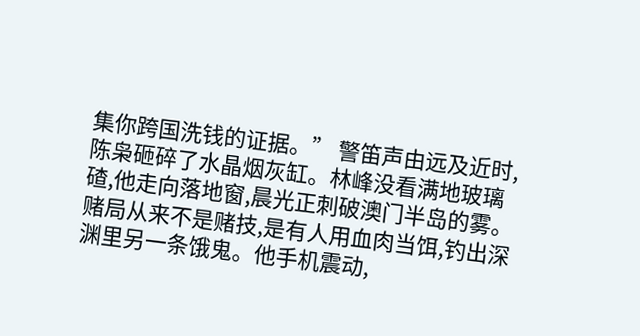集你跨国洗钱的证据。” 警笛声由远及近时,陈枭砸碎了水晶烟灰缸。林峰没看满地玻璃碴,他走向落地窗,晨光正刺破澳门半岛的雾。赌局从来不是赌技,是有人用血肉当饵,钓出深渊里另一条饿鬼。他手机震动,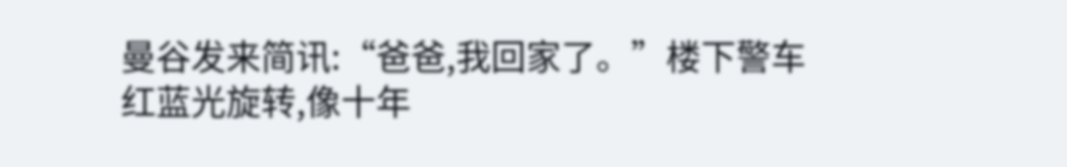曼谷发来简讯:“爸爸,我回家了。”楼下警车红蓝光旋转,像十年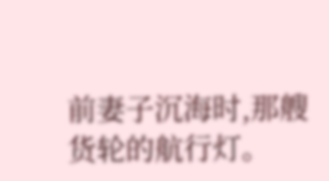前妻子沉海时,那艘货轮的航行灯。